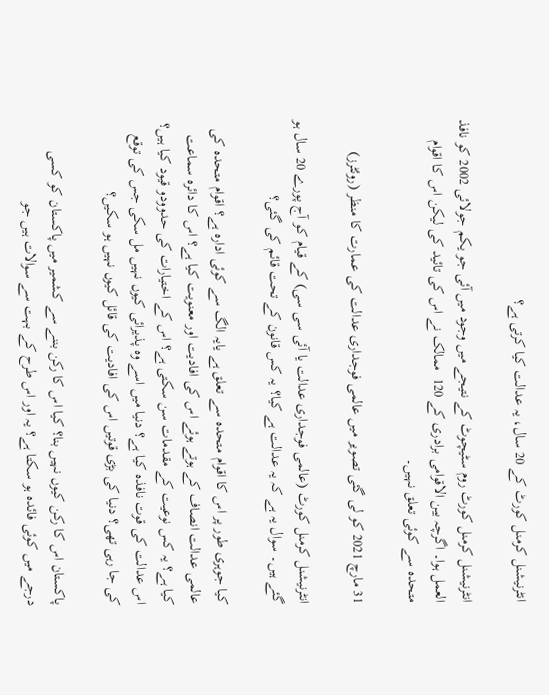انٹرنیشنل کرمنل کورٹ کے 20 سال، یہ عدالت کیا کرتی ہے؟

انٹرنیشنل کرمنل کورٹ روم سٹیچوٹ کے نتیجے میں وجود میں آئی جو یکم جولائی 2002 کو نافذ  العمل ہوا۔ اگرچہ بین الاقوامی برادری کے 120  ممالک نے اس کی تائید کی لیکن اس کا اقوام متحدہ سے کوئی تعلق نہیں۔

31 مارچ 2021 کو لی گئی تصویر میں عالمی فوجداری عدالت کی عمارت کا منظر (روئٹرز)

انٹرنیشنل کرمنل کورٹ (عالمی فوجداری عدالت یا آئی سی سی) کے قیام کو آج پورے 20 سال ہو گئے ہیں۔ سوال یہ ہے کہ یہ عدالت ہے کیا؟ یہ کس قانون کے تحت قائم کی گئی؟

کیا جوہری طور پر اس کا اقوام متحدہ سے تعلق ہے یایہ الگ سے کوئی ادارہ ہے؟ اقوام متحدہ کی عالمی عدالت انصاف کے ہوتے ہوئے اس کی افادیت اور معنویت کیا ہے؟ اس کا دائرہ سماعت کیا ہے؟ یہ کس نوعیت کے مقدمات سن سکتی ہے؟ اس کے اختیارات کی حدوودو قیود کیا ہیں؟ اس عدالت کی قوت نافذہ کیا ہے؟ دنیا میں اسے وہ پذیرائی کیوں نہیں مل سکی جس کی توقع کی جا رہی تھی؟ دنیا کی بڑی قوتیں اس کی افادیت کی قائل کیوں نہیں ہو سکیں؟

پاکستان اس کا رکن کیوں نہیں بنا؟ کیا اس کا رکن بننے سے کشمیر میں پاکستان کو کسی درجے میں کوئی فائدہ ہو سکتا ہے؟ یہ اور اس طرح کے بہت سے سوالات ہیں جو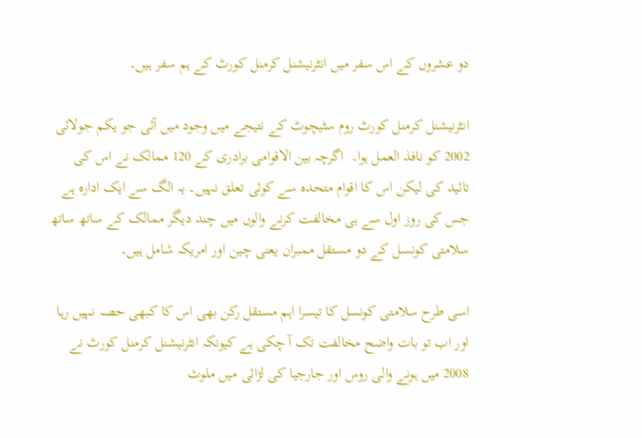دو عشروں کے اس سفر میں انٹرنیشنل کرمنل کورٹ کے ہم سفر ہیں۔

انٹرنیشنل کرمنل کورٹ روم سٹیچوٹ کے نتیجے میں وجود میں آئی جو یکم جولائی 2002 کو نافذ العمل ہوا۔  اگرچہ بین الاقوامی برادری کے 120 ممالک نے اس کی تائید کی لیکن اس کا اقوام متحدہ سے کوئی تعلق نہیں۔ یہ الگ سے ایک ادارہ ہے جس کی روز اول سے ہی مخالفت کرنے والوں میں چند دیگر ممالک کے ساتھ ساتھ سلامتی کونسل کے دو مستقل ممبران یعنی چین اور امریکہ شامل ہیں۔

اسی طرح سلامتی کونسل کا تیسرا اہم مستقل رکن بھی اس کا کبھی حصہ نہیں رہا اور اب تو بات واضح مخالفت تک آ چکی ہے کیونکہ انٹرنیشنل کرمنل کورٹ نے 2008 میں ہونے والی روس اور جارجیا کی لڑائی میں ملوث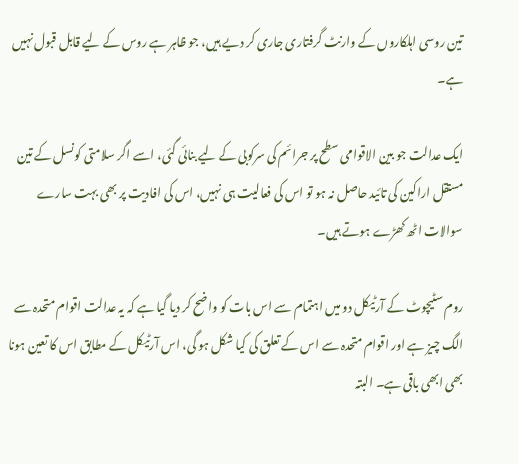تین روسی اہلکاروں کے وارنٹ گرفتاری جاری کر دیے ہیں، جو ظاہر ہے روس کے لیے قابل قبول نہیں ہے۔

ایک عدالت جو بین الاقوامی سطح پر جرائم کی سرکوبی کے لیے بنائی گئی، اسے اگر سلامتی کونسل کے تین مستقل اراکین کی تائید حاصل نہ ہو تو اس کی فعالیت ہی نہیں، اس کی افادیت پر بھی بہت سارے سوالات اٹھ کھڑے ہوتے ہیں۔

روم سٹیچوٹ کے آرٹیکل دو میں اہتمام سے اس بات کو واضح کر دیا گیا ہے کہ یہ عدالت اقوام متحدہ سے الگ چیز ہے اور اقوام متحدہ سے اس کے تعلق کی کیا شکل ہو گی، اس آرٹیکل کے مطابق اس کا تعین ہونا بھی ابھی باقی ہے۔ البتہ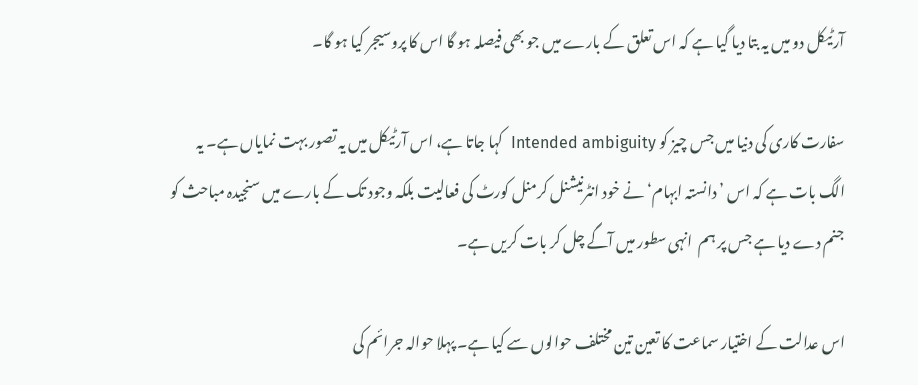آرٹیکل دو میں یہ بتا دیا گیا ہے کہ اس تعلق کے بارے میں جو بھی فیصلہ ہو گا اس کا پروسیجر کیا ہو گا۔

سفارت کاری کی دنیا میں جس چیز کو Intended ambiguity  کہا جاتا ہے، اس آرٹیکل میں یہ تصور بہت نمایاں ہے۔ یہ الگ بات ہے کہ اس ’دانستہ ابہام‘ نے خود انٹرنیشنل کرمنل کورٹ کی فعالیت بلکہ وجود تک کے بارے میں سنجیدہ مباحث کو جنم دے دیا ہے جس پر ہم  انہی سطور میں آگے چل کر بات کریں ہے۔

اس عدالت کے اختیار سماعت کا تعین تین مختلف حوالوں سے کیا ہے۔ پہلا حوالہ جرائم کی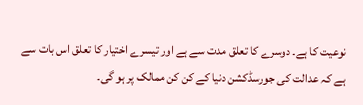نوعیت کا ہے۔ دوسرے کا تعلق مدت سے ہے اور تیسرے اختیار کا تعلق اس بات سے ہے کہ عدالت کی جورسڈکشن دنیا کے کن کن ممالک پر ہو گی۔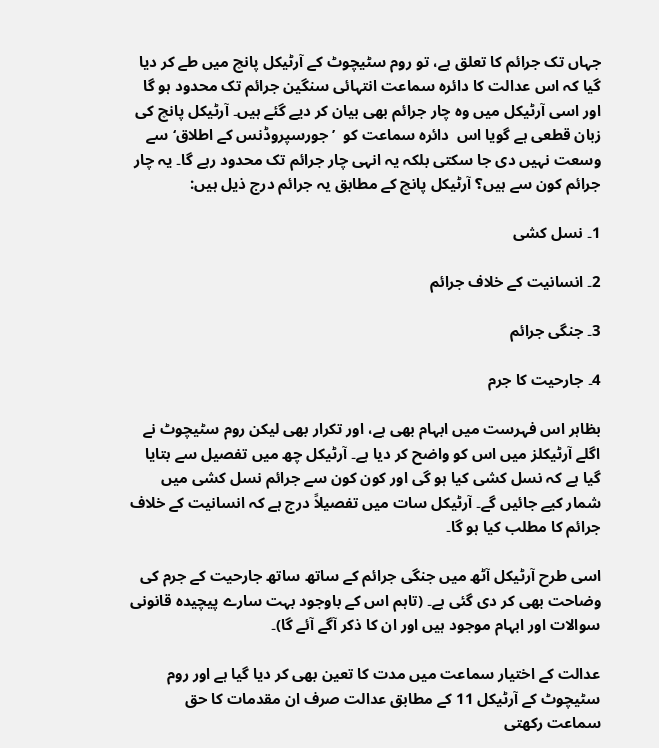جہاں تک جرائم کا تعلق ہے، تو روم سٹیچوٹ کے آرٹیکل پانچ میں طے کر دیا گیا کہ اس عدالت کا دائرہ سماعت انتہائی سنگین جرائم تک محدود ہو گا اور اسی آرٹیکل میں وہ چار جرائم بھی بیان کر دیے گئے ہیں۔ آرٹیکل پانچ کی زبان قطعی ہے گویا اس  دائرہ سماعت کو  ’جورسپروڈنس کے اطلاق‘ سے وسعت نہیں دی جا سکتی بلکہ یہ انہی چار جرائم تک محدود رہے گا۔ یہ چار جرائم کون سے ہیں؟ آرٹیکل پانچ کے مطابق یہ جرائم درج ذیل ہیں:

1۔ نسل کشی

2۔ انسانیت کے خلاف جرائم

3۔ جنگی جرائم

4۔ جارحیت کا جرم

بظاہر اس فہرست میں ابہام بھی ہے، اور تکرار بھی لیکن روم سٹیچوٹ نے اگلے آرٹیکلز میں اس کو واضح کر دیا ہے۔ آرٹیکل چھ میں تفصیل سے بتایا گیا ہے کہ نسل کشی کیا ہو گی اور کون کون سے جرائم نسل کشی میں شمار کیے جائیں گے۔ آرٹیکل سات میں تفصیلاً درج ہے کہ انسانیت کے خلاف جرائم کا مطلب کیا ہو گا۔

اسی طرح آرٹیکل آٹھ میں جنگی جرائم کے ساتھ ساتھ جارحیت کے جرم کی وضاحت بھی کر دی گئی ہے۔ (تاہم اس کے باوجود بہت سارے پیچیدہ قانونی سوالات اور ابہام موجود ہیں اور ان کا ذکر آگے آئے گا)۔

عدالت کے اختیار سماعت میں مدت کا تعین بھی کر دیا گیا ہے اور روم سٹیچوٹ کے آرٹیکل 11 کے مطابق عدالت صرف ان مقدمات کا حق سماعت رکھتی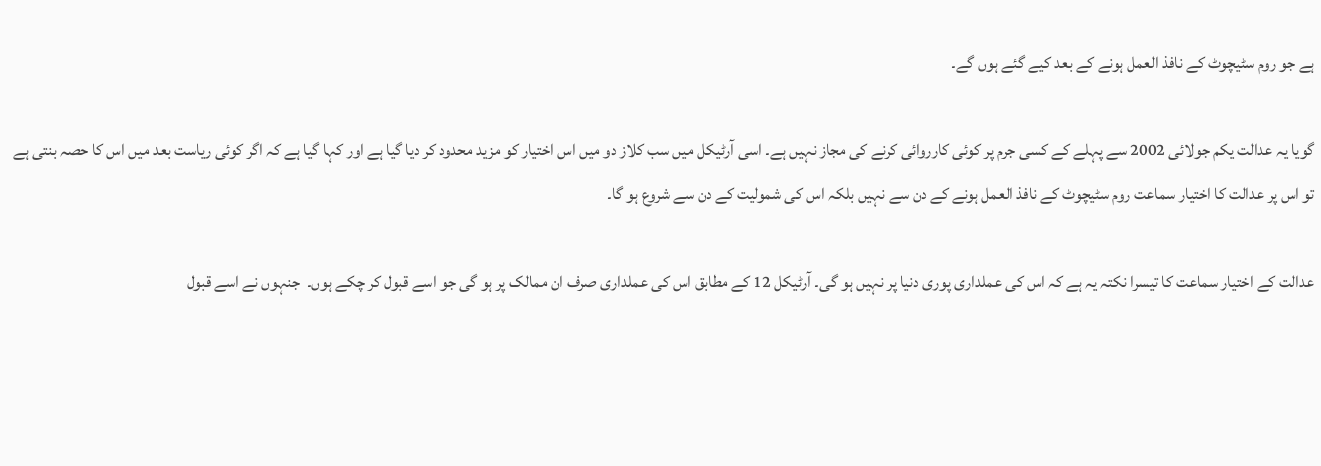ہے جو روم سٹیچوٹ کے نافذ العمل ہونے کے بعد کیے گئے ہوں گے۔

گویا یہ عدالت یکم جولائی 2002 سے پہلے کے کسی جرم پر کوئی کارروائی کرنے کی مجاز نہیں ہے۔ اسی آرٹیکل میں سب کلاز دو میں اس اختیار کو مزید محدود کر دیا گیا ہے اور کہا گیا ہے کہ اگر کوئی ریاست بعد میں اس کا حصہ بنتی ہے تو اس پر عدالت کا اختیار سماعت روم سٹیچوٹ کے نافذ العمل ہونے کے دن سے نہیں بلکہ اس کی شمولیت کے دن سے شروع ہو گا۔

عدالت کے اختیار سماعت کا تیسرا نکتہ یہ ہے کہ اس کی عملداری پوری دنیا پر نہیں ہو گی۔ آرٹیکل 12 کے مطابق اس کی عملداری صرف ان ممالک پر ہو گی جو اسے قبول کر چکے ہوں۔  جنہوں نے اسے قبول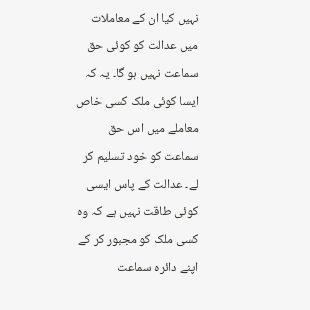نہیں کیا ان کے معاملات میں عدالت کو کوئی حق سماعت نہیں ہو گا۔ یہ کہ ایسا کوئی ملک کسی خاص معاملے میں اس حق سماعت کو خود تسلیم کر لے۔ عدالت کے پاس ایسی کوئی طاقت نہیں ہے کہ وہ کسی ملک کو مجبور کر کے اپنے دائرہ سماعت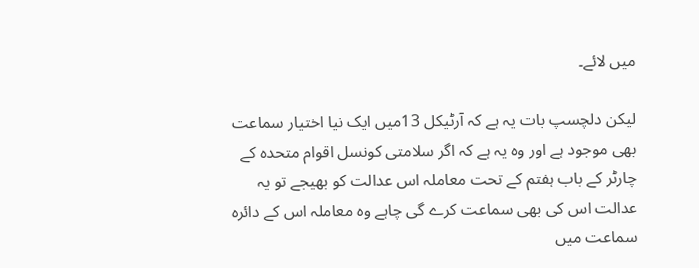میں لائے۔

لیکن دلچسپ بات یہ ہے کہ آرٹیکل 13میں ایک نیا اختیار سماعت بھی موجود ہے اور وہ یہ ہے کہ اگر سلامتی کونسل اقوام متحدہ کے چارٹر کے باب ہفتم کے تحت معاملہ اس عدالت کو بھیجے تو یہ عدالت اس کی بھی سماعت کرے گی چاہے وہ معاملہ اس کے دائرہ سماعت میں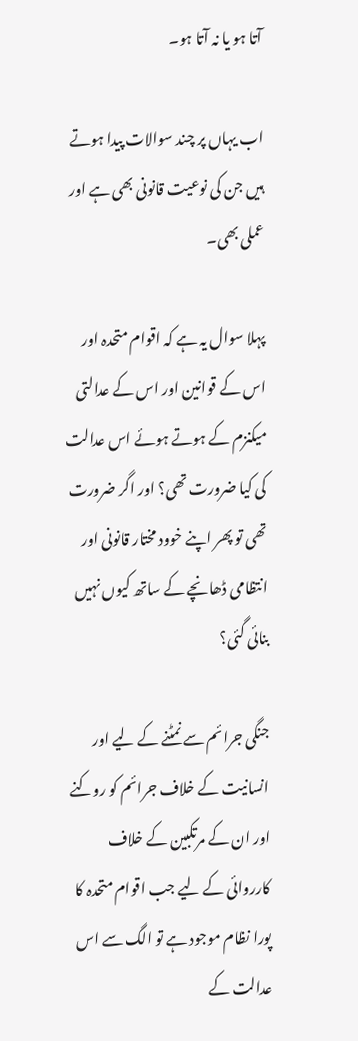آتا ہو یا نہ آتا ہو۔

اب یہاں پر چند سوالات پیدا ہوتے ہیں جن کی نوعیت قانونی بھی ہے اور عملی بھی۔

پہلا سوال یہ ہے کہ اقوام متحدہ اور اس کے قوانین اور اس کے عدالتی میکنزم کے ہوتے ہوئے اس عدالت کی کیا ضرورت تھی؟ اور اگر ضرورت تھی تو پھر اپنے خوود مختار قانونی اور انتظامی ڈھانچے کے ساتھ کیوں نہیں بنائی گئی؟

جنگی جرائم سے نمٹنے کے لیے اور انسانیت کے خلاف جرائم کو روکنے اور ان کے مرتکبین کے خلاف کارروائی کے لیے جب اقوام متحدہ کا پورا نظام موجود ہے تو الگ سے اس عدالت کے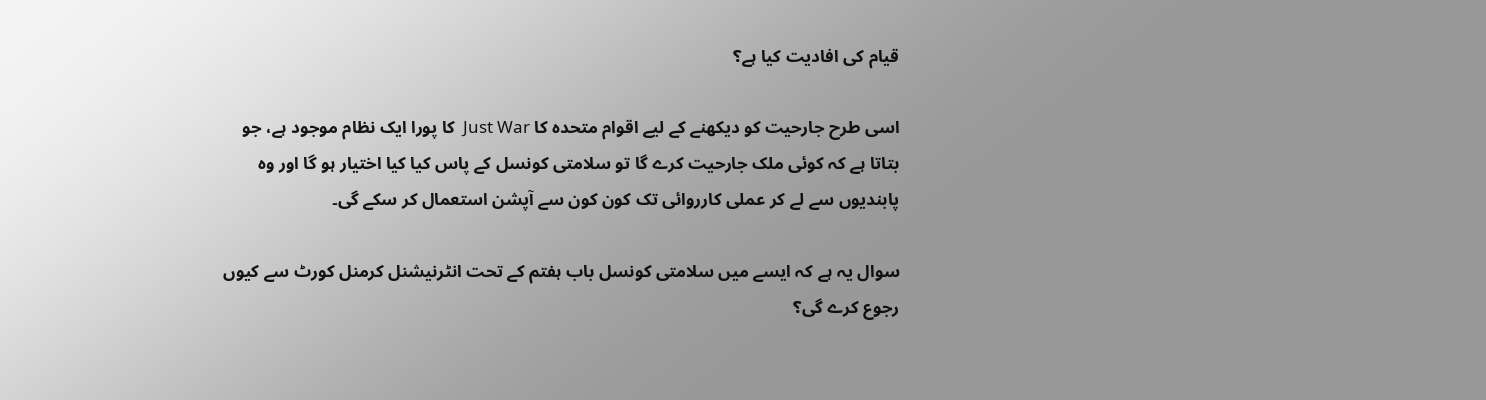قیام کی افادیت کیا ہے؟

اسی طرح جارحیت کو دیکھنے کے لیے اقوام متحدہ کا Just War  کا پورا ایک نظام موجود ہے، جو بتاتا ہے کہ کوئی ملک جارحیت کرے گا تو سلامتی کونسل کے پاس کیا کیا اختیار ہو گا اور وہ پابندیوں سے لے کر عملی کارروائی تک کون کون سے آپشن استعمال کر سکے گی۔

سوال یہ ہے کہ ایسے میں سلامتی کونسل باب ہفتم کے تحت انٹرنیشنل کرمنل کورٹ سے کیوں رجوع کرے گی؟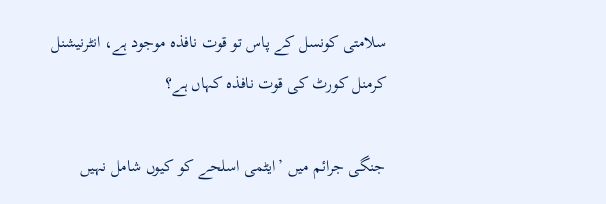سلامتی کونسل کے پاس تو قوت نافذہ موجود ہے، انٹرنیشنل کرمنل کورٹ کی قوت نافذہ کہاں ہے؟

جنگی جرائم میں ’ایٹمی اسلحے کو کیوں شامل نہیں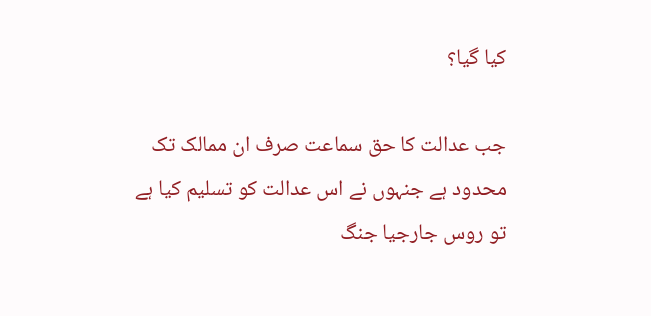کیا گیا؟

جب عدالت کا حق سماعت صرف ان ممالک تک محدود ہے جنہوں نے اس عدالت کو تسلیم کیا ہے تو روس جارجیا جنگ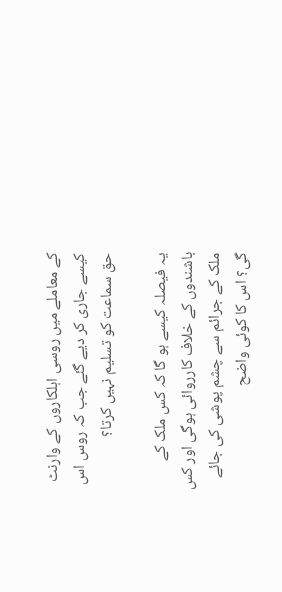کے معاملے میں روسی اہلکاروں کے وارنٹ کیسے جاری کر دیے گئے جب کہ روس اس  حق سماعت کو تسلیم نہیں کرتا؟

یہ فیصلہ کیسے ہو گا کہ کس ملک کے باشندوں کے خلاف کارروائی ہوگی اور کس ملک کے جرائم سے چشم پوشی کی جائے گی؟ اس کا کوئی واضح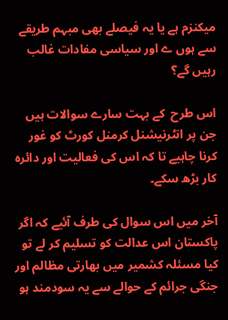میکنزم ہے یا یہ فیصلے بھی مبہم طریقے سے ہوں ے اور سیاسی مفادات غالب رہیں گے؟

اس طرح  کے بہت سارے سوالات ہیں جن پر انٹرنیشنل کرمنل کورٹ کو غور کرنا چاہیے تا کہ اس کی فعالیت اور دائرہ کار بڑھ سکے۔

آخر میں اس سوال کی طرف آئیے کہ اگر پاکستان اس عدالت کو تسلیم کر لے تو کیا مسئلہ کشمیر میں بھارتی مظالم اور جنگی جرائم کے حوالے سے یہ سودمند ہو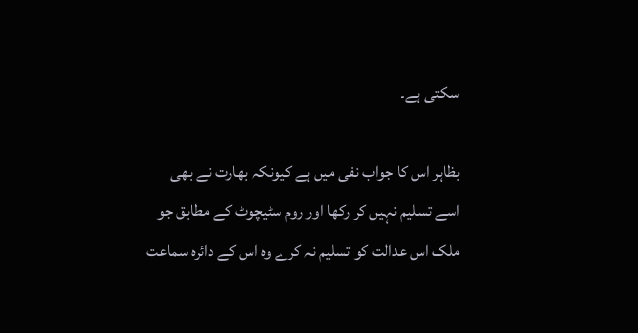سکتی ہے۔

بظاہر اس کا جواب نفی میں ہے کیونکہ بھارت نے بھی اسے تسلیم نہیں کر رکھا اور روم سٹیچوٹ کے مطابق جو ملک اس عدالت کو تسلیم نہ کرے وہ اس کے دائرہ سماعت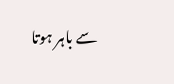سے باہر ہوتا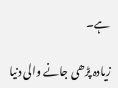ہے۔

زیادہ پڑھی جانے والی دنیا